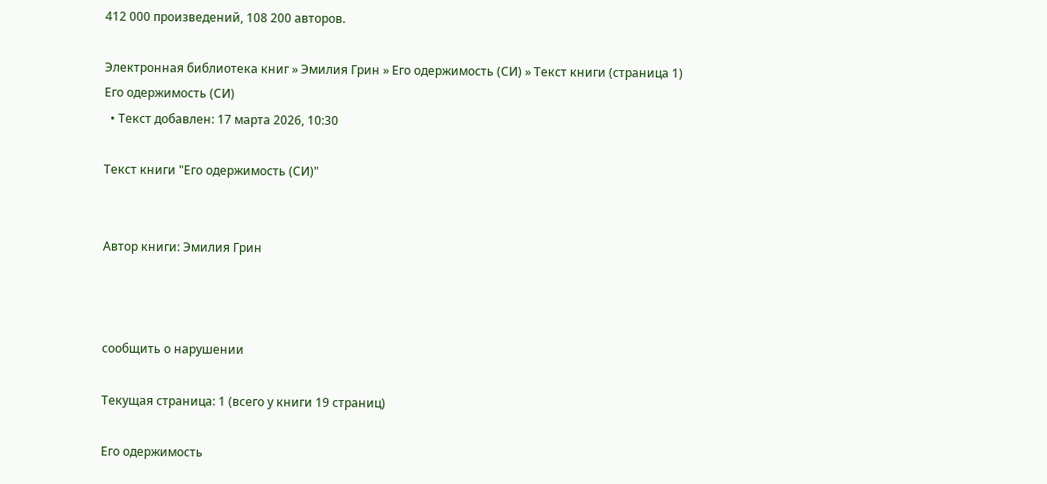412 000 произведений, 108 200 авторов.

Электронная библиотека книг » Эмилия Грин » Его одержимость (СИ) » Текст книги (страница 1)
Его одержимость (СИ)
  • Текст добавлен: 17 марта 2026, 10:30

Текст книги "Его одержимость (СИ)"


Автор книги: Эмилия Грин



сообщить о нарушении

Текущая страница: 1 (всего у книги 19 страниц)

Его одержимость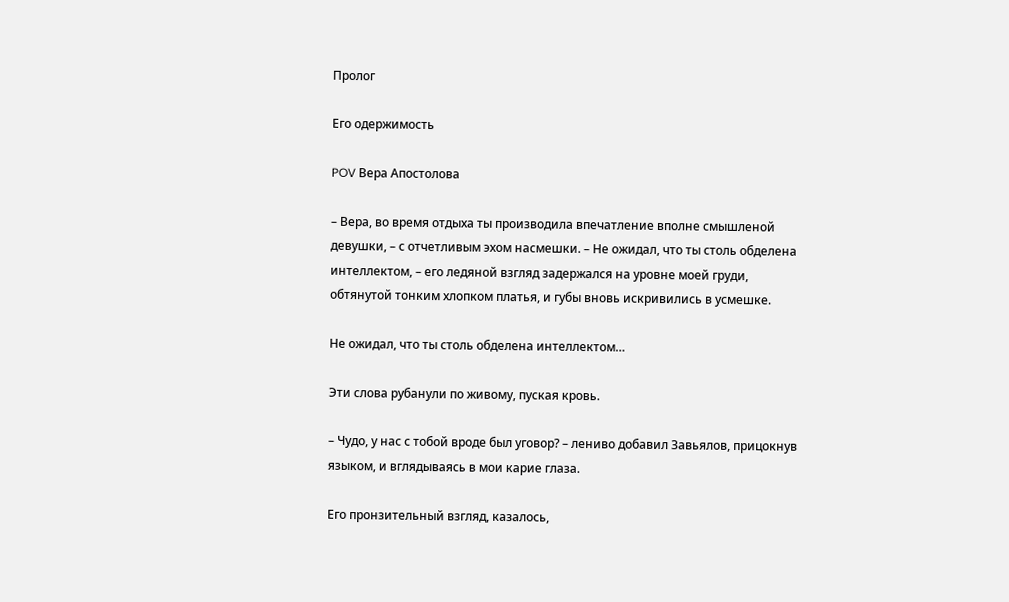Пролог

Его одержимость

POV Вера Апостолова

– Вера, во время отдыха ты производила впечатление вполне смышленой девушки, – с отчетливым эхом насмешки. – Не ожидал, что ты столь обделена интеллектом, – его ледяной взгляд задержался на уровне моей груди, обтянутой тонким хлопком платья, и губы вновь искривились в усмешке.

Не ожидал, что ты столь обделена интеллектом…

Эти слова рубанули по живому, пуская кровь.

– Чудо, у нас с тобой вроде был уговор? – лениво добавил Завьялов, прицокнув языком, и вглядываясь в мои карие глаза.

Его пронзительный взгляд, казалось,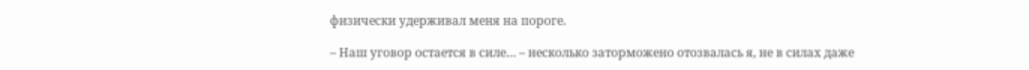физически удерживал меня на пороге.

– Наш уговор остается в силе… – несколько заторможено отозвалась я, не в силах даже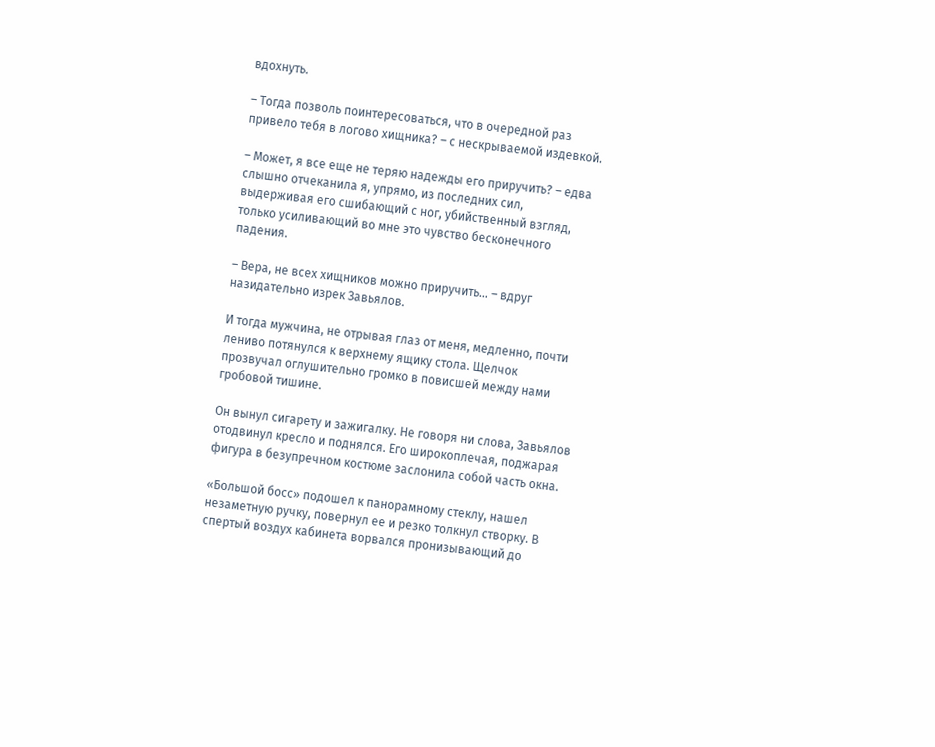вдохнуть.

– Тогда позволь поинтересоваться, что в очередной раз привело тебя в логово хищника? – с нескрываемой издевкой.

– Может, я все еще не теряю надежды его приручить? – едва слышно отчеканила я, упрямо, из последних сил, выдерживая его сшибающий с ног, убийственный взгляд, только усиливающий во мне это чувство бесконечного падения.

– Вера, не всех хищников можно приручить… – вдруг назидательно изрек Завьялов.

И тогда мужчина, не отрывая глаз от меня, медленно, почти лениво потянулся к верхнему ящику стола. Щелчок прозвучал оглушительно громко в повисшей между нами гробовой тишине.

Он вынул сигарету и зажигалку. Не говоря ни слова, Завьялов отодвинул кресло и поднялся. Его широкоплечая, поджарая фигура в безупречном костюме заслонила собой часть окна.

«Большой босс» подошел к панорамному стеклу, нашел незаметную ручку, повернул ее и резко толкнул створку. В спертый воздух кабинета ворвался пронизывающий до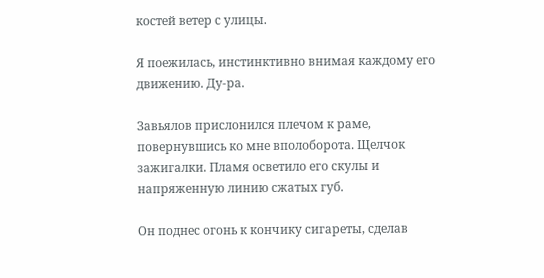костей ветер с улицы.

Я поежилась, инстинктивно внимая каждому его движению. Ду-ра.

Завьялов прислонился плечом к раме, повернувшись ко мне вполоборота. Щелчок зажигалки. Пламя осветило его скулы и напряженную линию сжатых губ.

Он поднес огонь к кончику сигареты, сделав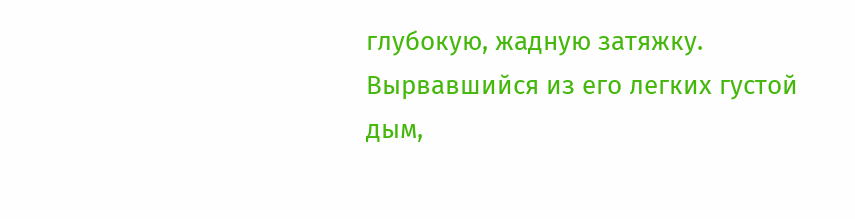глубокую, жадную затяжку. Вырвавшийся из его легких густой дым,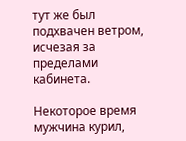тут же был подхвачен ветром, исчезая за пределами кабинета.

Некоторое время мужчина курил,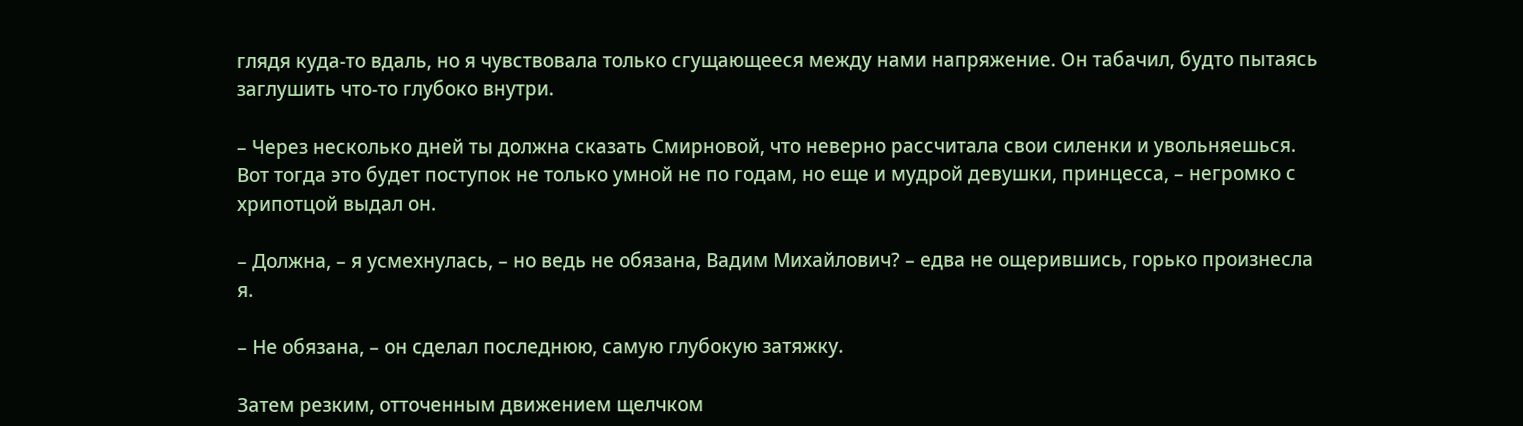глядя куда-то вдаль, но я чувствовала только сгущающееся между нами напряжение. Он табачил, будто пытаясь заглушить что-то глубоко внутри.

– Через несколько дней ты должна сказать Смирновой, что неверно рассчитала свои силенки и увольняешься. Вот тогда это будет поступок не только умной не по годам, но еще и мудрой девушки, принцесса, – негромко с хрипотцой выдал он.

– Должна, – я усмехнулась, – но ведь не обязана, Вадим Михайлович? – едва не ощерившись, горько произнесла я.

– Не обязана, – он сделал последнюю, самую глубокую затяжку.

Затем резким, отточенным движением щелчком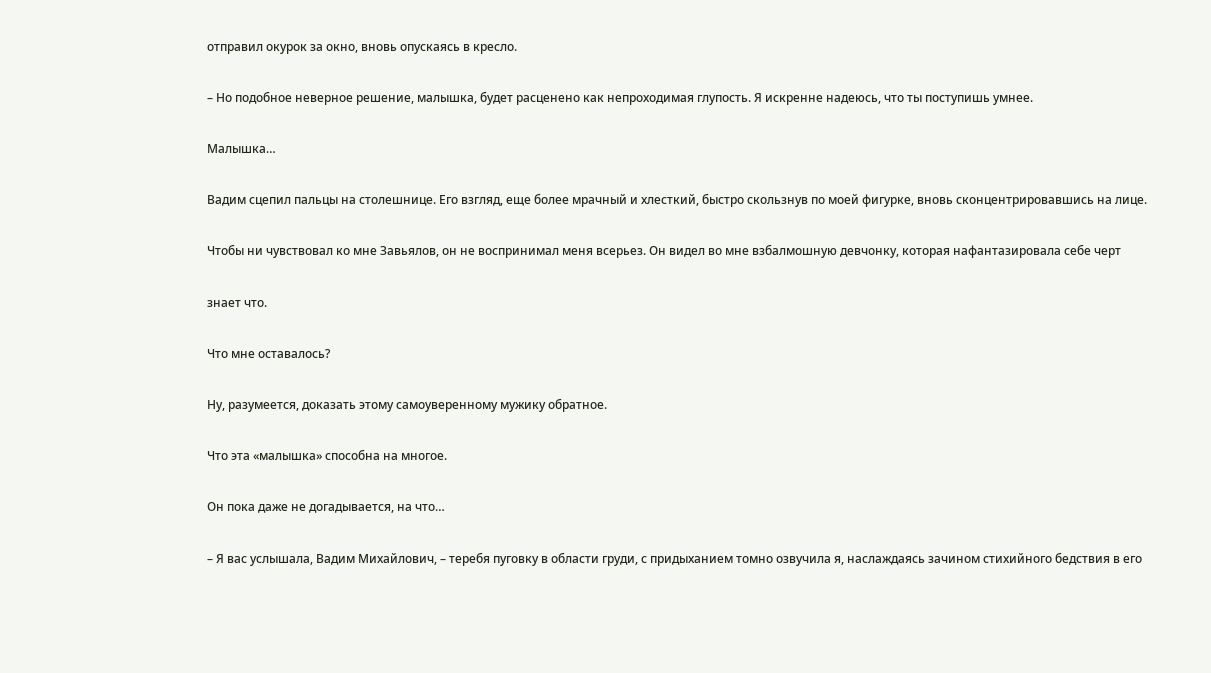отправил окурок за окно, вновь опускаясь в кресло.

– Но подобное неверное решение, малышка, будет расценено как непроходимая глупость. Я искренне надеюсь, что ты поступишь умнее.

Малышка…

Вадим сцепил пальцы на столешнице. Его взгляд, еще более мрачный и хлесткий, быстро скользнув по моей фигурке, вновь сконцентрировавшись на лице.

Чтобы ни чувствовал ко мне Завьялов, он не воспринимал меня всерьез. Он видел во мне взбалмошную девчонку, которая нафантазировала себе черт

знает что.

Что мне оставалось?

Ну, разумеется, доказать этому самоуверенному мужику обратное.

Что эта «малышка» способна на многое.

Он пока даже не догадывается, на что…

– Я вас услышала, Вадим Михайлович, – теребя пуговку в области груди, с придыханием томно озвучила я, наслаждаясь зачином стихийного бедствия в его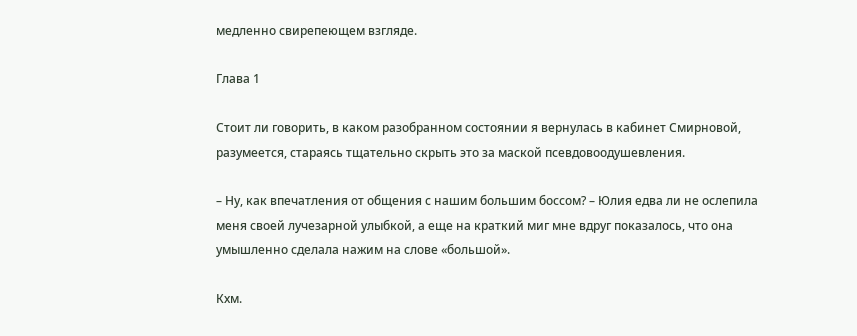медленно свирепеющем взгляде.

Глава 1

Стоит ли говорить, в каком разобранном состоянии я вернулась в кабинет Смирновой, разумеется, стараясь тщательно скрыть это за маской псевдовоодушевления.

– Ну, как впечатления от общения с нашим большим боссом? – Юлия едва ли не ослепила меня своей лучезарной улыбкой, а еще на краткий миг мне вдруг показалось, что она умышленно сделала нажим на слове «большой».

Кхм.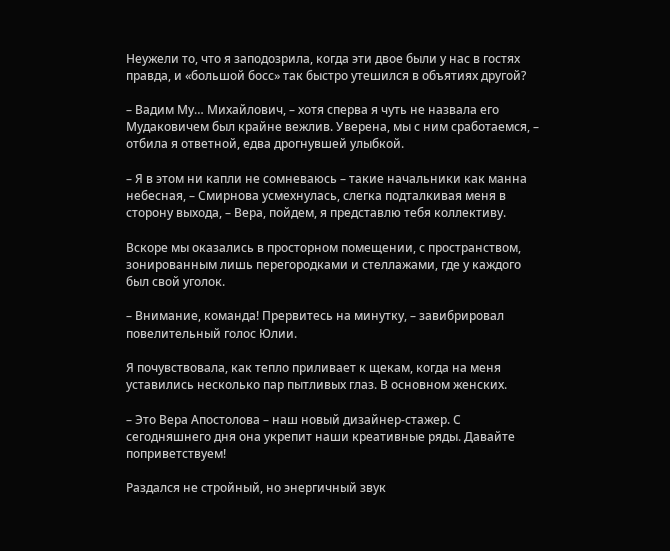Неужели то, что я заподозрила, когда эти двое были у нас в гостях правда, и «большой босс» так быстро утешился в объятиях другой?

– Вадим Му… Михайлович, – хотя сперва я чуть не назвала его Мудаковичем был крайне вежлив. Уверена, мы с ним сработаемся, – отбила я ответной, едва дрогнувшей улыбкой.

– Я в этом ни капли не сомневаюсь – такие начальники как манна небесная, – Смирнова усмехнулась, слегка подталкивая меня в сторону выхода, – Вера, пойдем, я представлю тебя коллективу.

Вскоре мы оказались в просторном помещении, с пространством, зонированным лишь перегородками и стеллажами, где у каждого был свой уголок.

– Внимание, команда! Прервитесь на минутку, – завибрировал повелительный голос Юлии.

Я почувствовала, как тепло приливает к щекам, когда на меня уставились несколько пар пытливых глаз. В основном женских.

– Это Вера Апостолова – наш новый дизайнер-стажер. С сегодняшнего дня она укрепит наши креативные ряды. Давайте поприветствуем!

Раздался не стройный, но энергичный звук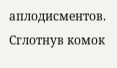аплодисментов. Сглотнув комок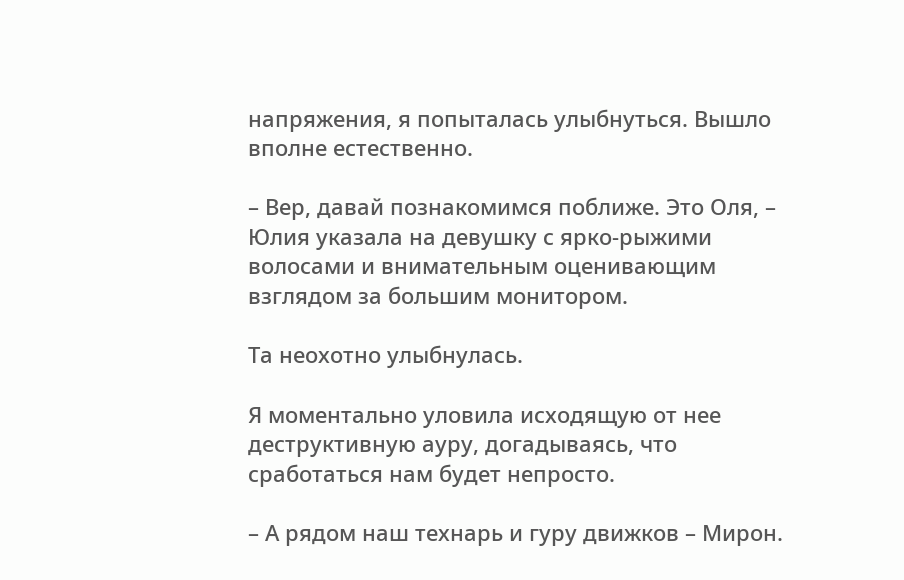напряжения, я попыталась улыбнуться. Вышло вполне естественно.

– Вер, давай познакомимся поближе. Это Оля, – Юлия указала на девушку с ярко-рыжими волосами и внимательным оценивающим взглядом за большим монитором.

Та неохотно улыбнулась.

Я моментально уловила исходящую от нее деструктивную ауру, догадываясь, что сработаться нам будет непросто.

– А рядом наш технарь и гуру движков – Мирон.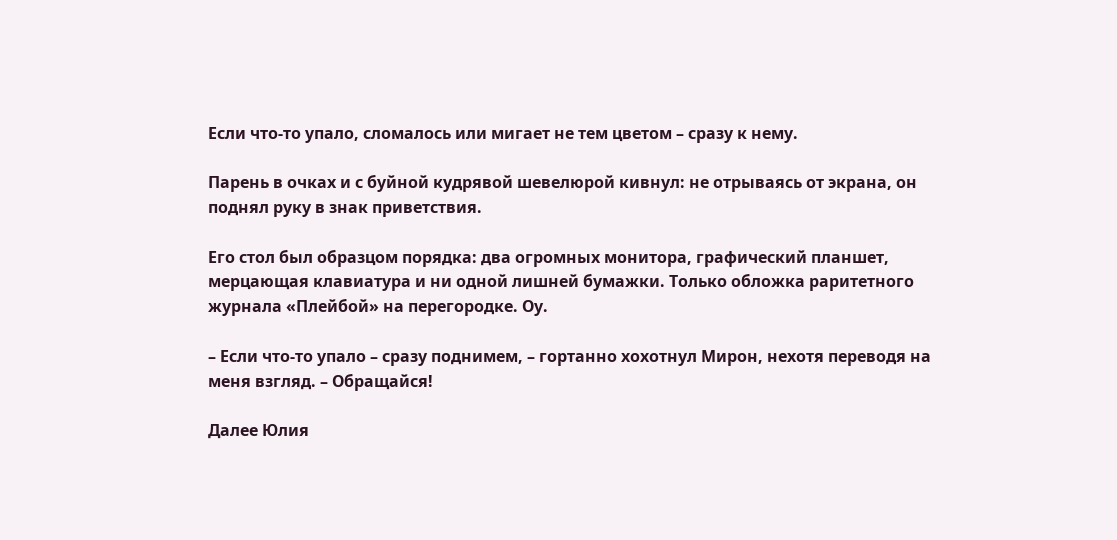Если что-то упало, сломалось или мигает не тем цветом – сразу к нему.

Парень в очках и с буйной кудрявой шевелюрой кивнул: не отрываясь от экрана, он поднял руку в знак приветствия.

Его стол был образцом порядка: два огромных монитора, графический планшет, мерцающая клавиатура и ни одной лишней бумажки. Только обложка раритетного журнала «Плейбой» на перегородке. Оу.

– Если что-то упало – сразу поднимем, – гортанно хохотнул Мирон, нехотя переводя на меня взгляд. – Обращайся!

Далее Юлия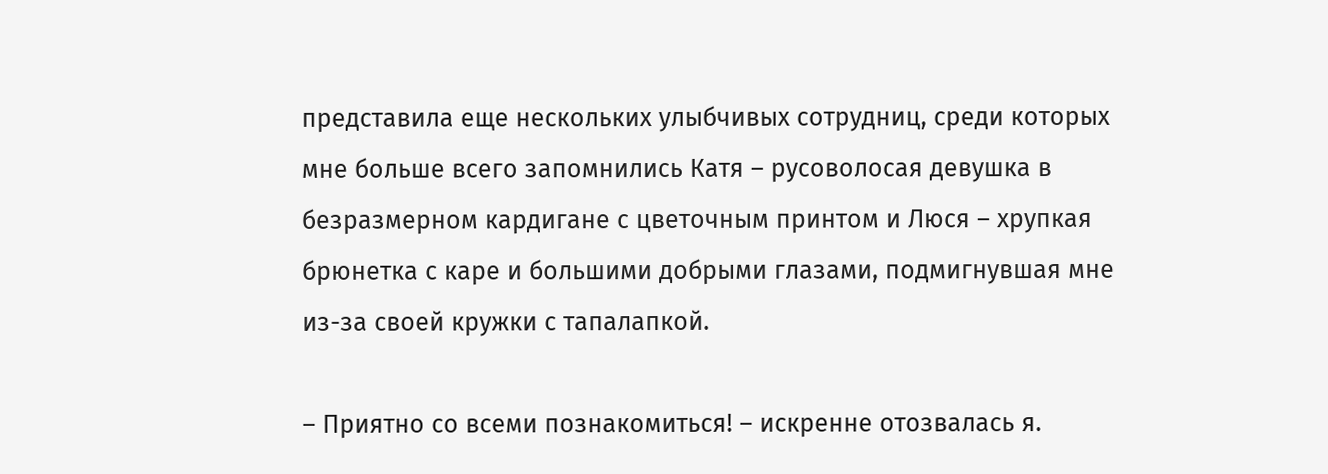представила еще нескольких улыбчивых сотрудниц, среди которых мне больше всего запомнились Катя – русоволосая девушка в безразмерном кардигане с цветочным принтом и Люся – хрупкая брюнетка с каре и большими добрыми глазами, подмигнувшая мне из-за своей кружки с тапалапкой.

– Приятно со всеми познакомиться! – искренне отозвалась я.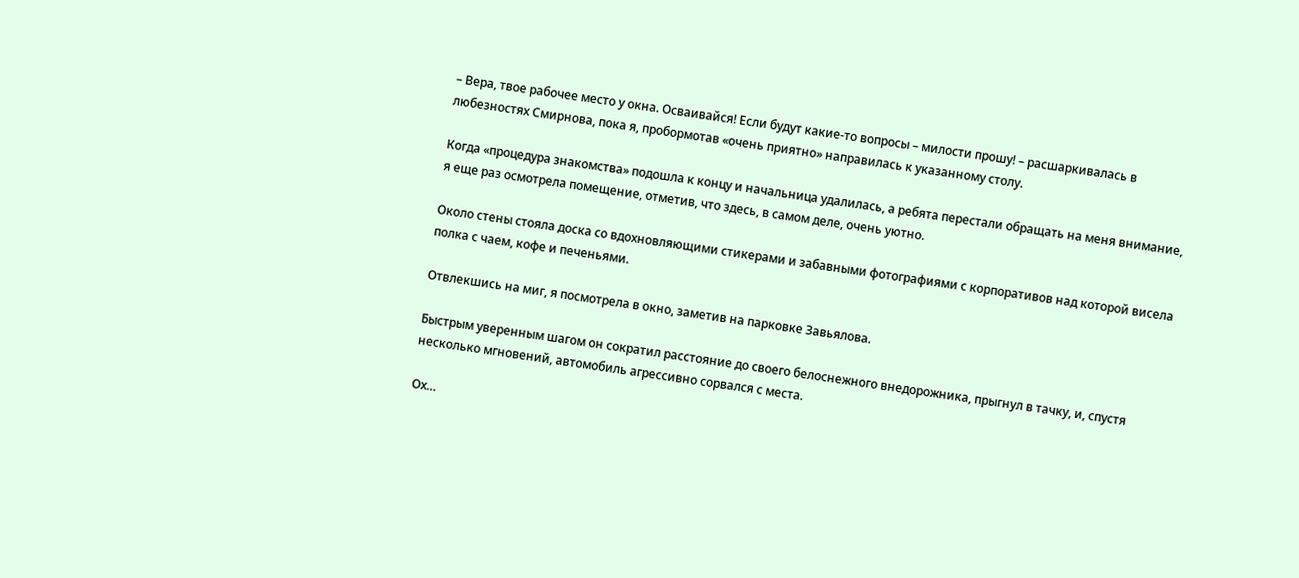– Вера, твое рабочее место у окна. Осваивайся! Если будут какие-то вопросы – милости прошу! – расшаркивалась в любезностях Смирнова, пока я, пробормотав «очень приятно» направилась к указанному столу.

Когда «процедура знакомства» подошла к концу и начальница удалилась, а ребята перестали обращать на меня внимание, я еще раз осмотрела помещение, отметив, что здесь, в самом деле, очень уютно.

Около стены стояла доска со вдохновляющими стикерами и забавными фотографиями с корпоративов над которой висела полка с чаем, кофе и печеньями.

Отвлекшись на миг, я посмотрела в окно, заметив на парковке Завьялова.

Быстрым уверенным шагом он сократил расстояние до своего белоснежного внедорожника, прыгнул в тачку, и, спустя несколько мгновений, автомобиль агрессивно сорвался с места.

Ох…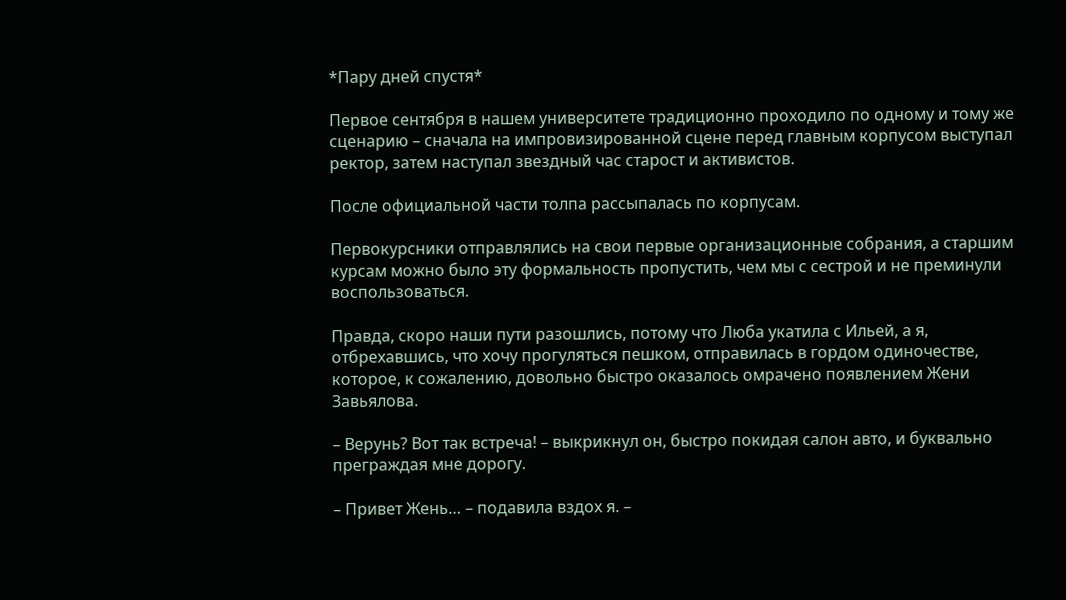*Пару дней спустя*

Первое сентября в нашем университете традиционно проходило по одному и тому же сценарию – сначала на импровизированной сцене перед главным корпусом выступал ректор, затем наступал звездный час старост и активистов.

После официальной части толпа рассыпалась по корпусам.

Первокурсники отправлялись на свои первые организационные собрания, а старшим курсам можно было эту формальность пропустить, чем мы с сестрой и не преминули воспользоваться.

Правда, скоро наши пути разошлись, потому что Люба укатила с Ильей, а я, отбрехавшись, что хочу прогуляться пешком, отправилась в гордом одиночестве, которое, к сожалению, довольно быстро оказалось омрачено появлением Жени Завьялова.

– Верунь? Вот так встреча! – выкрикнул он, быстро покидая салон авто, и буквально преграждая мне дорогу.

– Привет Жень… – подавила вздох я. –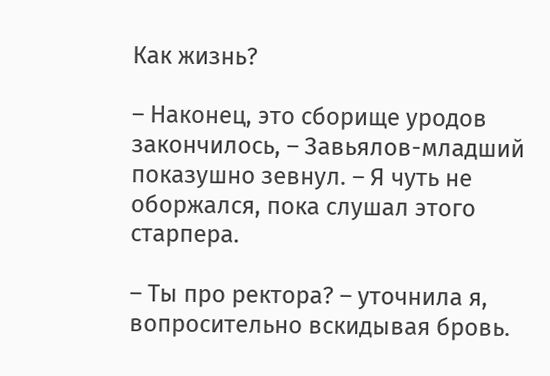Как жизнь?

– Наконец, это сборище уродов закончилось, – Завьялов-младший показушно зевнул. – Я чуть не оборжался, пока слушал этого старпера.

– Ты про ректора? – уточнила я, вопросительно вскидывая бровь.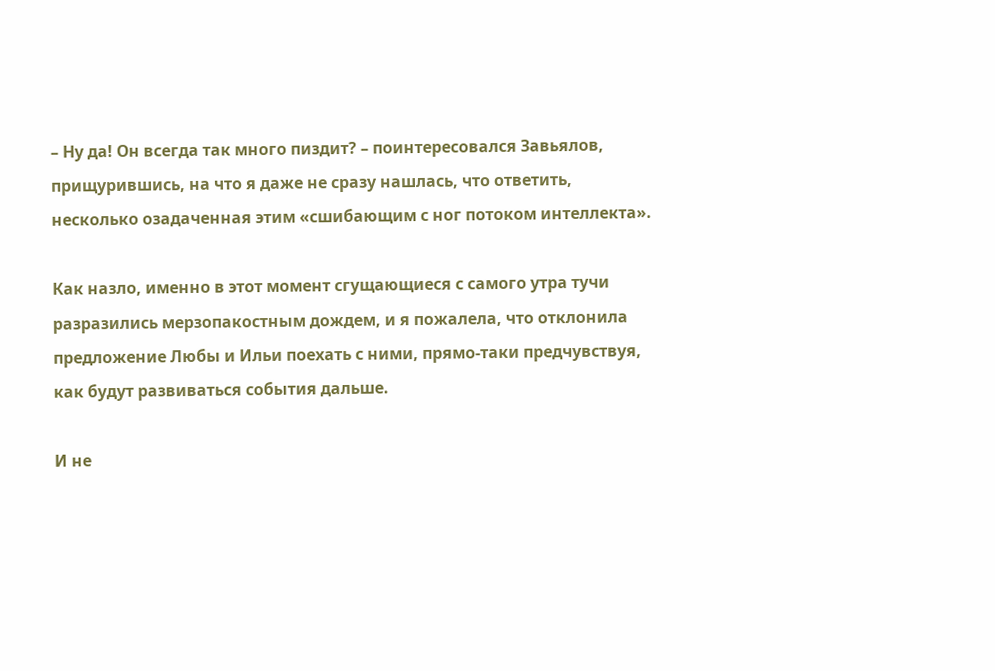– Ну да! Он всегда так много пиздит? – поинтересовался Завьялов, прищурившись, на что я даже не сразу нашлась, что ответить, несколько озадаченная этим «сшибающим с ног потоком интеллекта».

Как назло, именно в этот момент сгущающиеся с самого утра тучи разразились мерзопакостным дождем, и я пожалела, что отклонила предложение Любы и Ильи поехать с ними, прямо-таки предчувствуя, как будут развиваться события дальше.

И не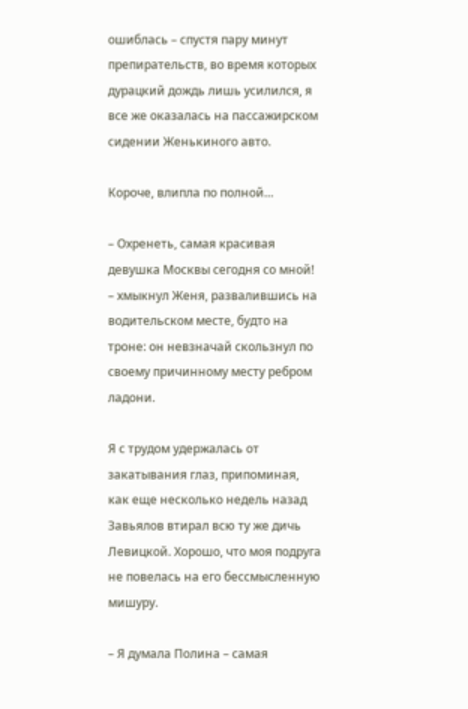ошиблась – спустя пару минут препирательств, во время которых дурацкий дождь лишь усилился, я все же оказалась на пассажирском сидении Женькиного авто.

Короче, влипла по полной…

– Охренеть, самая красивая девушка Москвы сегодня со мной! – хмыкнул Женя, развалившись на водительском месте, будто на троне: он невзначай скользнул по своему причинному месту ребром ладони.

Я с трудом удержалась от закатывания глаз, припоминая, как еще несколько недель назад Завьялов втирал всю ту же дичь Левицкой. Хорошо, что моя подруга не повелась на его бессмысленную мишуру.

– Я думала Полина – самая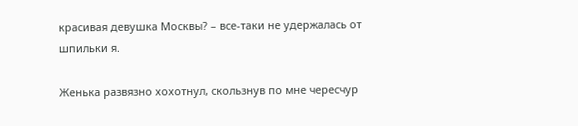красивая девушка Москвы? – все-таки не удержалась от шпильки я.

Женька развязно хохотнул, скользнув по мне чересчур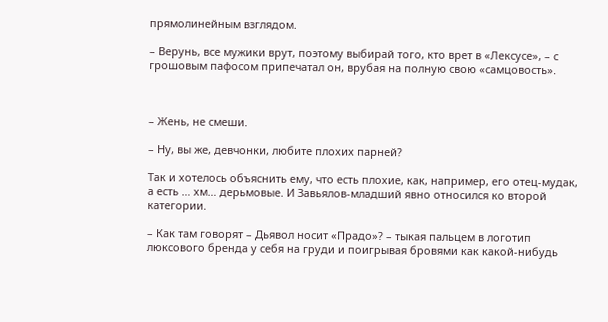прямолинейным взглядом.

– Верунь, все мужики врут, поэтому выбирай того, кто врет в «Лексусе», – с грошовым пафосом припечатал он, врубая на полную свою «самцовость».



– Жень, не смеши.

– Ну, вы же, девчонки, любите плохих парней?

Так и хотелось объяснить ему, что есть плохие, как, например, его отец-мудак, а есть … хм… дерьмовые. И Завьялов-младший явно относился ко второй категории.

– Как там говорят – Дьявол носит «Прадо»? – тыкая пальцем в логотип люксового бренда у себя на груди и поигрывая бровями как какой-нибудь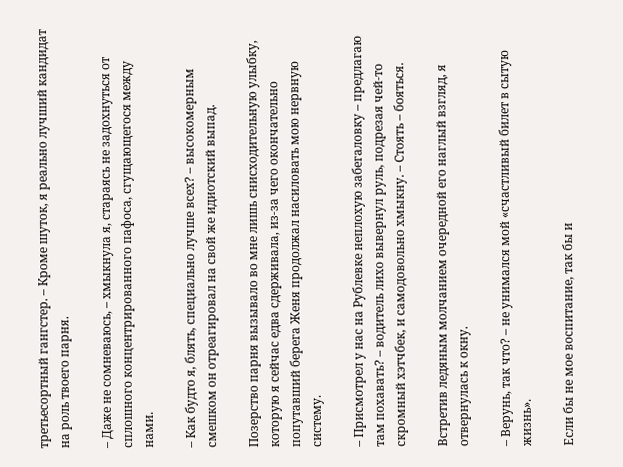третьесортный гангстер. – Кроме шуток, я реально лучший кандидат на роль твоего парня.

– Даже не сомневаюсь, – хмыкнула я, стараясь не задохнуться от сплошного концентрированного пафоса, сгущающегося между нами.

– Как будто я, блять, специально лучше всех? – высокомерным смешком он отреагировал на свой же идиотский выпад.

Позерство парня вызывало во мне лишь снисходительную улыбку, которую я сейчас едва сдерживала, из-за чего окончательно попутавший берега Женя продолжал насиловать мою нервную систему.

– Присмотрел у нас на Рублевке неплохую забегаловку – предлагаю там похавать? – водитель лихо вывернул руль, подрезая чей-то скромный хэтчбек, и самодовольно хмыкну. – Стоять – бояться.

Встретив ледяным молчанием очередной его наглый взгляд, я отвернулась к окну.

– Верунь, так что? – не унимался мой «счастливый билет в сытую жизнь».

Если бы не мое воспитание, так бы и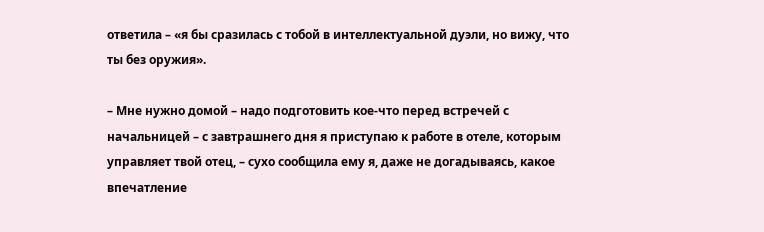ответила – «я бы сразилась с тобой в интеллектуальной дуэли, но вижу, что ты без оружия».

– Мне нужно домой – надо подготовить кое-что перед встречей с начальницей – с завтрашнего дня я приступаю к работе в отеле, которым управляет твой отец, – сухо сообщила ему я, даже не догадываясь, какое впечатление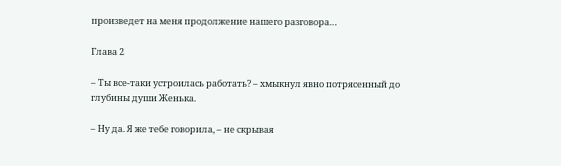произведет на меня продолжение нашего разговора…

Глава 2

– Ты все-таки устроилась работать? – хмыкнул явно потрясенный до глубины души Женька.

– Ну да. Я же тебе говорила, – не скрывая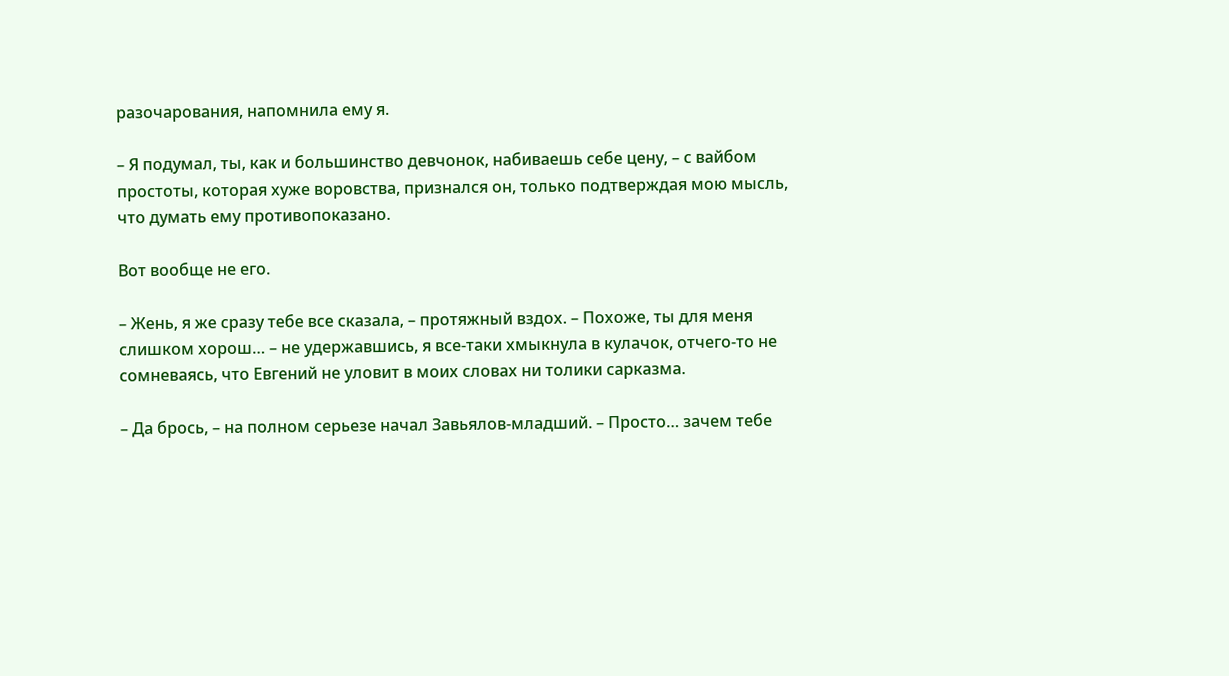разочарования, напомнила ему я.

– Я подумал, ты, как и большинство девчонок, набиваешь себе цену, – с вайбом простоты, которая хуже воровства, признался он, только подтверждая мою мысль, что думать ему противопоказано.

Вот вообще не его.

– Жень, я же сразу тебе все сказала, – протяжный вздох. – Похоже, ты для меня слишком хорош… – не удержавшись, я все-таки хмыкнула в кулачок, отчего-то не сомневаясь, что Евгений не уловит в моих словах ни толики сарказма.

– Да брось, – на полном серьезе начал Завьялов-младший. – Просто… зачем тебе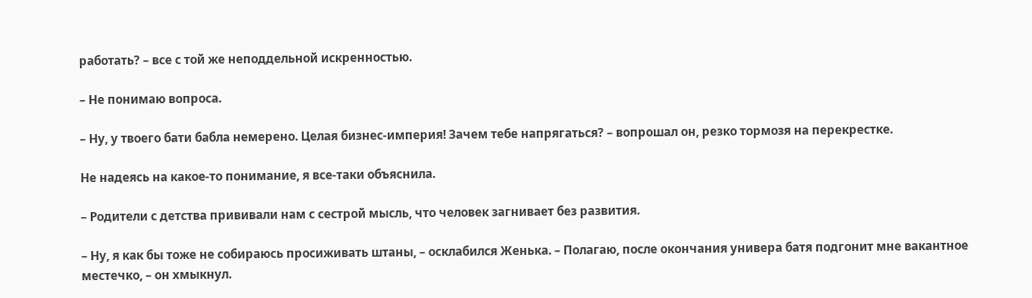работать? – все с той же неподдельной искренностью.

– Не понимаю вопроса.

– Ну, у твоего бати бабла немерено. Целая бизнес-империя! Зачем тебе напрягаться? – вопрошал он, резко тормозя на перекрестке.

Не надеясь на какое-то понимание, я все-таки объяснила.

– Родители с детства прививали нам с сестрой мысль, что человек загнивает без развития.

– Ну, я как бы тоже не собираюсь просиживать штаны, – осклабился Женька. – Полагаю, после окончания универа батя подгонит мне вакантное местечко, – он хмыкнул.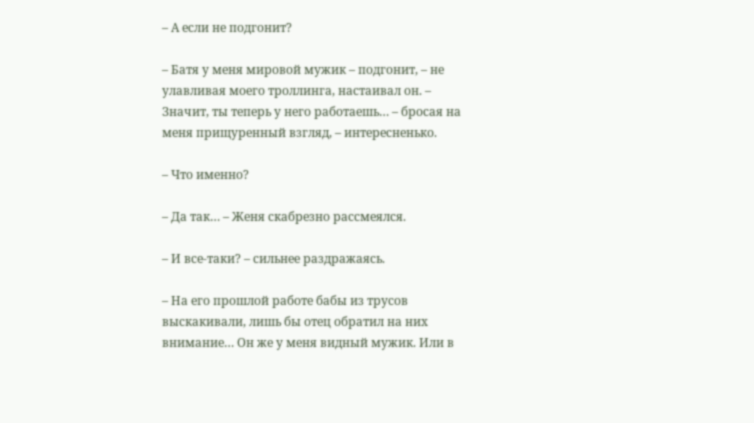– А если не подгонит?

– Батя у меня мировой мужик – подгонит, – не улавливая моего троллинга, настаивал он. – Значит, ты теперь у него работаешь… – бросая на меня прищуренный взгляд, – интересненько.

– Что именно?

– Да так… – Женя скабрезно рассмеялся.

– И все-таки? – сильнее раздражаясь.

– На его прошлой работе бабы из трусов выскакивали, лишь бы отец обратил на них внимание… Он же у меня видный мужик. Или в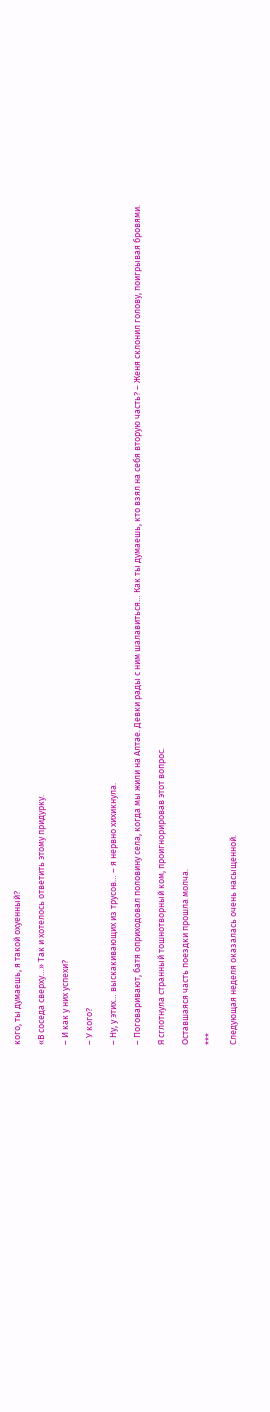кого, ты думаешь, я такой охуенный?

«В соседа сверху…» Так и хотелось ответить этому придурку.

– И как у них успехи?

– У кого?

– Ну, у этих… выскакивающих из трусов… – я нервно хихикнула.

– Поговаривают, батя оприходовал половину села, когда мы жили на Алтае. Девки рады с ним шалавиться… Как ты думаешь, кто взял на себя вторую часть? – Женя склонил голову, поигрывая бровями.

Я сглотнула странный тошнотворный ком, проигнорировав этот вопрос.

Оставшаяся часть поездки прошла молча.

***

Следующая неделя оказалась очень насыщенной.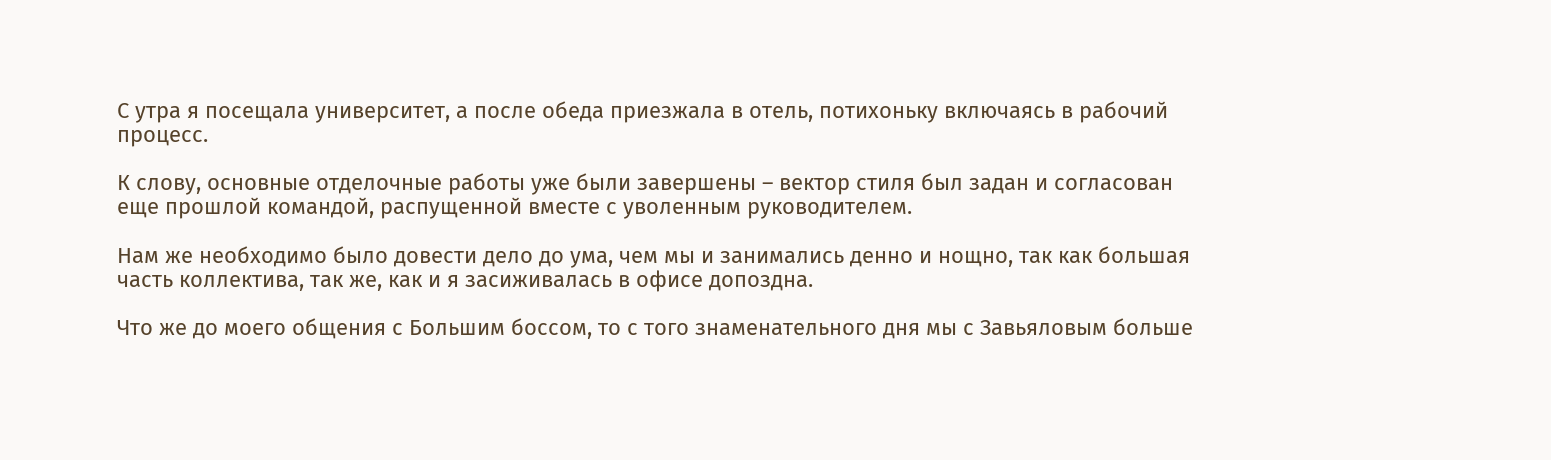С утра я посещала университет, а после обеда приезжала в отель, потихоньку включаясь в рабочий процесс.

К слову, основные отделочные работы уже были завершены – вектор стиля был задан и согласован еще прошлой командой, распущенной вместе с уволенным руководителем.

Нам же необходимо было довести дело до ума, чем мы и занимались денно и нощно, так как большая часть коллектива, так же, как и я засиживалась в офисе допоздна.

Что же до моего общения с Большим боссом, то с того знаменательного дня мы с Завьяловым больше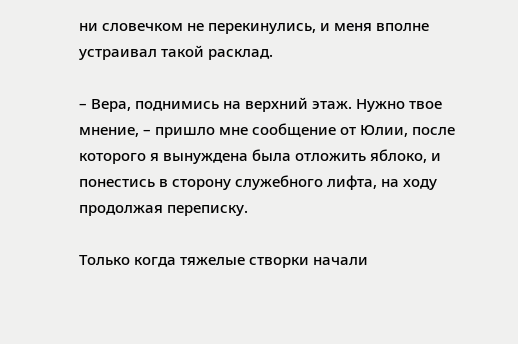ни словечком не перекинулись, и меня вполне устраивал такой расклад.

– Вера, поднимись на верхний этаж. Нужно твое мнение, – пришло мне сообщение от Юлии, после которого я вынуждена была отложить яблоко, и понестись в сторону служебного лифта, на ходу продолжая переписку.

Только когда тяжелые створки начали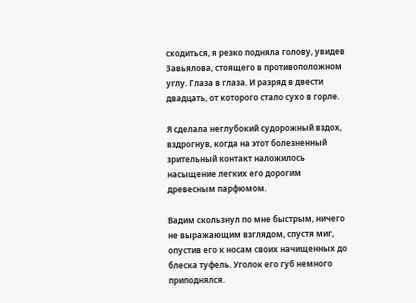сходиться, я резко подняла голову, увидев Завьялова, стоящего в противоположном углу. Глаза в глаза. И разряд в двести двадцать, от которого стало сухо в горле.

Я сделала неглубокий судорожный вздох, вздрогнув, когда на этот болезненный зрительный контакт наложилось насыщение легких его дорогим древесным парфюмом.

Вадим скользнул по мне быстрым, ничего не выражающим взглядом, спустя миг, опустив его к носам своих начищенных до блеска туфель. Уголок его губ немного приподнялся.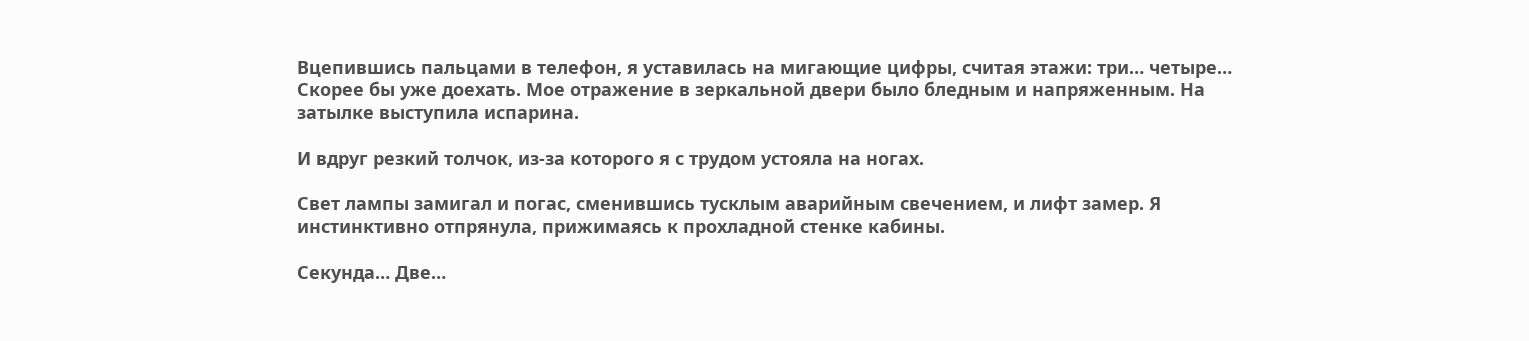Вцепившись пальцами в телефон, я уставилась на мигающие цифры, считая этажи: три… четыре… Скорее бы уже доехать. Мое отражение в зеркальной двери было бледным и напряженным. На затылке выступила испарина.

И вдруг резкий толчок, из-за которого я с трудом устояла на ногах.

Свет лампы замигал и погас, сменившись тусклым аварийным свечением, и лифт замер. Я инстинктивно отпрянула, прижимаясь к прохладной стенке кабины.

Секунда… Две…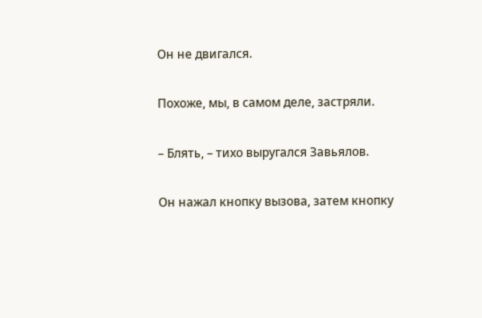Он не двигался.

Похоже, мы, в самом деле, застряли.

– Блять, – тихо выругался Завьялов.

Он нажал кнопку вызова, затем кнопку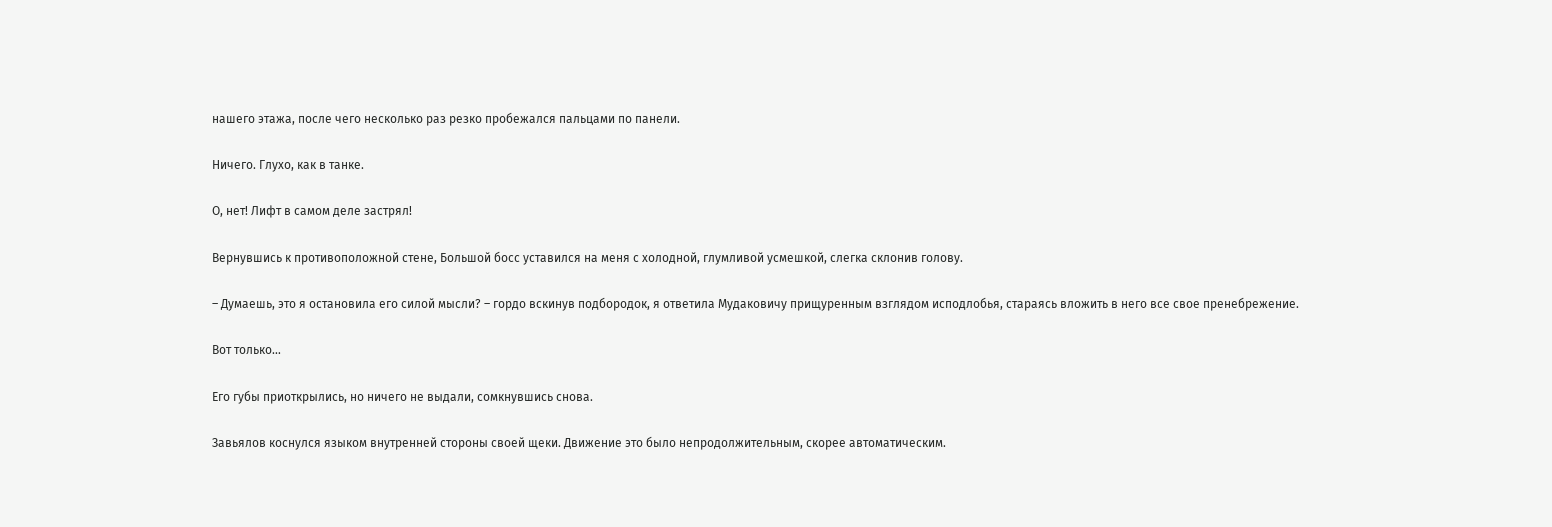нашего этажа, после чего несколько раз резко пробежался пальцами по панели.

Ничего. Глухо, как в танке.

О, нет! Лифт в самом деле застрял!

Вернувшись к противоположной стене, Большой босс уставился на меня с холодной, глумливой усмешкой, слегка склонив голову.

– Думаешь, это я остановила его силой мысли? – гордо вскинув подбородок, я ответила Мудаковичу прищуренным взглядом исподлобья, стараясь вложить в него все свое пренебрежение.

Вот только…

Его губы приоткрылись, но ничего не выдали, сомкнувшись снова.

Завьялов коснулся языком внутренней стороны своей щеки. Движение это было непродолжительным, скорее автоматическим.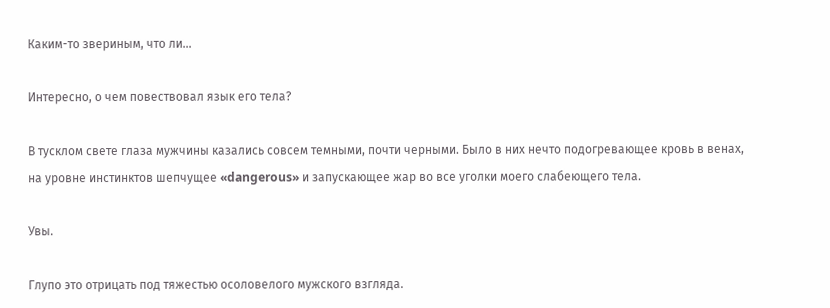Каким-то звериным, что ли…

Интересно, о чем повествовал язык его тела?

В тусклом свете глаза мужчины казались совсем темными, почти черными. Было в них нечто подогревающее кровь в венах, на уровне инстинктов шепчущее «dangerous» и запускающее жар во все уголки моего слабеющего тела.

Увы.

Глупо это отрицать под тяжестью осоловелого мужского взгляда.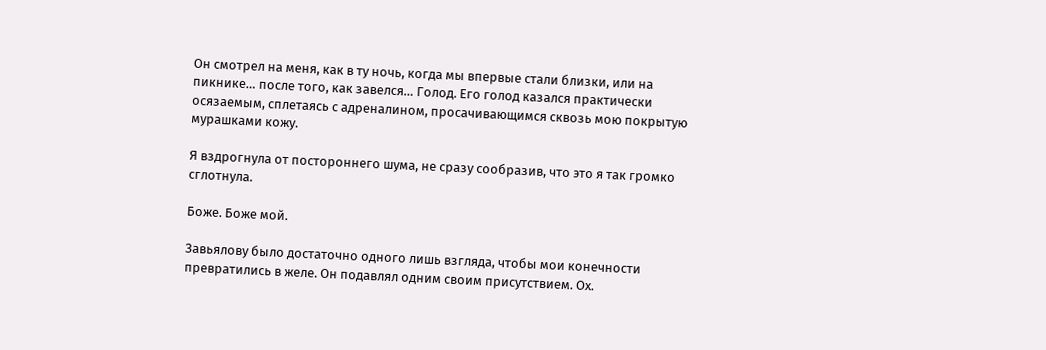Он смотрел на меня, как в ту ночь, когда мы впервые стали близки, или на пикнике… после того, как завелся… Голод. Его голод казался практически осязаемым, сплетаясь с адреналином, просачивающимся сквозь мою покрытую мурашками кожу.

Я вздрогнула от постороннего шума, не сразу сообразив, что это я так громко сглотнула.

Боже. Боже мой.

Завьялову было достаточно одного лишь взгляда, чтобы мои конечности превратились в желе. Он подавлял одним своим присутствием. Ох.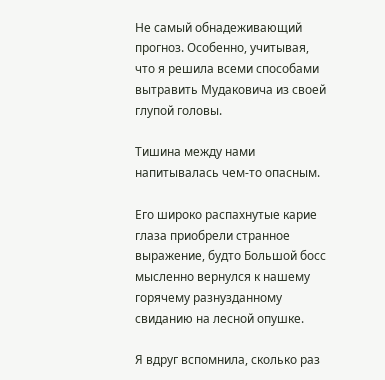Не самый обнадеживающий прогноз. Особенно, учитывая, что я решила всеми способами вытравить Мудаковича из своей глупой головы.

Тишина между нами напитывалась чем-то опасным.

Его широко распахнутые карие глаза приобрели странное выражение, будто Большой босс мысленно вернулся к нашему горячему разнузданному свиданию на лесной опушке.

Я вдруг вспомнила, сколько раз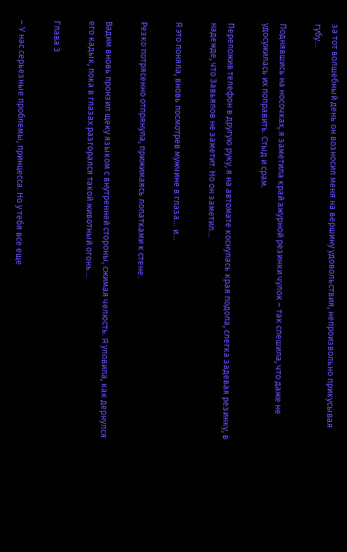за тот волшебный день он возносил меня на вершину удовольствия, непроизвольно прикусывая губу…

Поднявшись на носочках, я заметила край ажурной резинки чулок – так спешила, что даже не удосужилась их поправить. Стыд и срам.

Переложив телефон в другую руку, я на автомате коснулась края подола, слегка задевая резинку, в надежде, что Завьялов не заметит. Но он заметил…

Я это поняла, вновь посмотрев мужчине в глаза… и…

Резко потрясенно отпрянула, прижимаясь лопатками к стене.

Вадим вновь пронзил щеку языком с внутренней стороны, сжимая челюсть. Я уловила, как дернулся его кадык, пока в глазах разгорался такой животный огонь…

Глава 3

– У нас серьезные проблемы, принцесса. Но у тебя все еще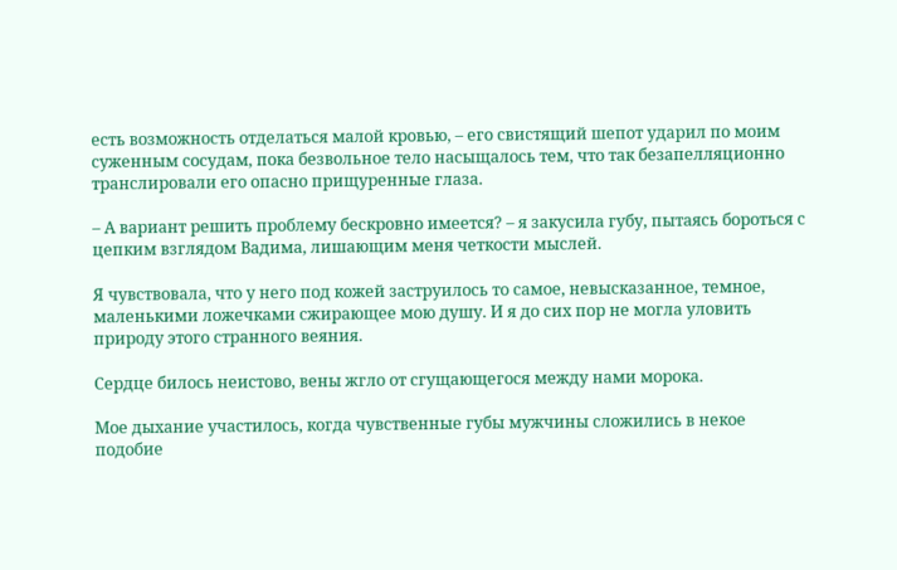есть возможность отделаться малой кровью, – его свистящий шепот ударил по моим суженным сосудам, пока безвольное тело насыщалось тем, что так безапелляционно транслировали его опасно прищуренные глаза.

– А вариант решить проблему бескровно имеется? – я закусила губу, пытаясь бороться с цепким взглядом Вадима, лишающим меня четкости мыслей.

Я чувствовала, что у него под кожей заструилось то самое, невысказанное, темное, маленькими ложечками сжирающее мою душу. И я до сих пор не могла уловить природу этого странного веяния.

Сердце билось неистово, вены жгло от сгущающегося между нами морока.

Мое дыхание участилось, когда чувственные губы мужчины сложились в некое подобие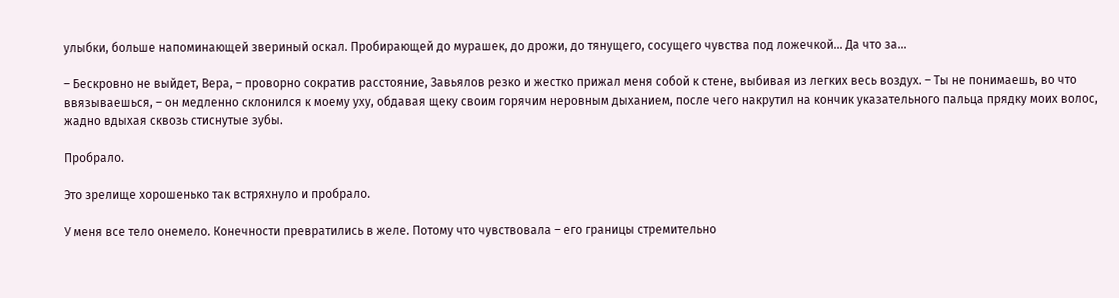улыбки, больше напоминающей звериный оскал. Пробирающей до мурашек, до дрожи, до тянущего, сосущего чувства под ложечкой… Да что за…

– Бескровно не выйдет, Вера, – проворно сократив расстояние, Завьялов резко и жестко прижал меня собой к стене, выбивая из легких весь воздух. – Ты не понимаешь, во что ввязываешься, – он медленно склонился к моему уху, обдавая щеку своим горячим неровным дыханием, после чего накрутил на кончик указательного пальца прядку моих волос, жадно вдыхая сквозь стиснутые зубы.

Пробрало.

Это зрелище хорошенько так встряхнуло и пробрало.

У меня все тело онемело. Конечности превратились в желе. Потому что чувствовала – его границы стремительно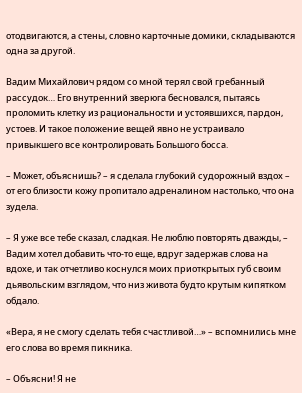отодвигаются, а стены, словно карточные домики, складываются одна за другой.

Вадим Михайлович рядом со мной терял свой гребанный рассудок… Его внутренний зверюга бесновался, пытаясь проломить клетку из рациональности и устоявшихся, пардон, устоев. И такое положение вещей явно не устраивало привыкшего все контролировать Большого босса.

– Может, объяснишь? – я сделала глубокий судорожный вздох – от его близости кожу пропитало адреналином настолько, что она зудела.

– Я уже все тебе сказал, сладкая. Не люблю повторять дважды, – Вадим хотел добавить что-то еще, вдруг задержав слова на вдохе, и так отчетливо коснулся моих приоткрытых губ своим дьявольским взглядом, что низ живота будто крутым кипятком обдало.

«Вера, я не смогу сделать тебя счастливой…» – вспомнились мне его слова во время пикника.

– Объясни! Я не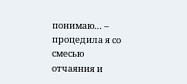понимаю… – процедила я со смесью отчаяния и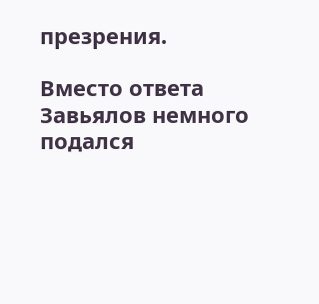презрения.

Вместо ответа Завьялов немного подался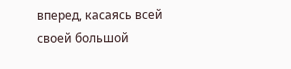вперед, касаясь всей своей большой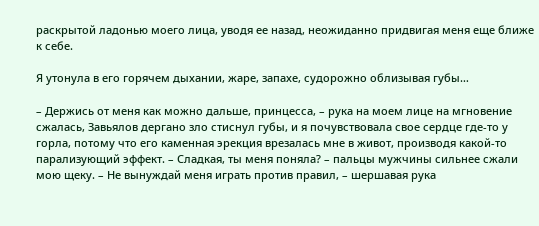раскрытой ладонью моего лица, уводя ее назад, неожиданно придвигая меня еще ближе к себе.

Я утонула в его горячем дыхании, жаре, запахе, судорожно облизывая губы…

– Держись от меня как можно дальше, принцесса, – рука на моем лице на мгновение сжалась, Завьялов дергано зло стиснул губы, и я почувствовала свое сердце где-то у горла, потому что его каменная эрекция врезалась мне в живот, производя какой-то парализующий эффект. – Сладкая, ты меня поняла? – пальцы мужчины сильнее сжали мою щеку. – Не вынуждай меня играть против правил, – шершавая рука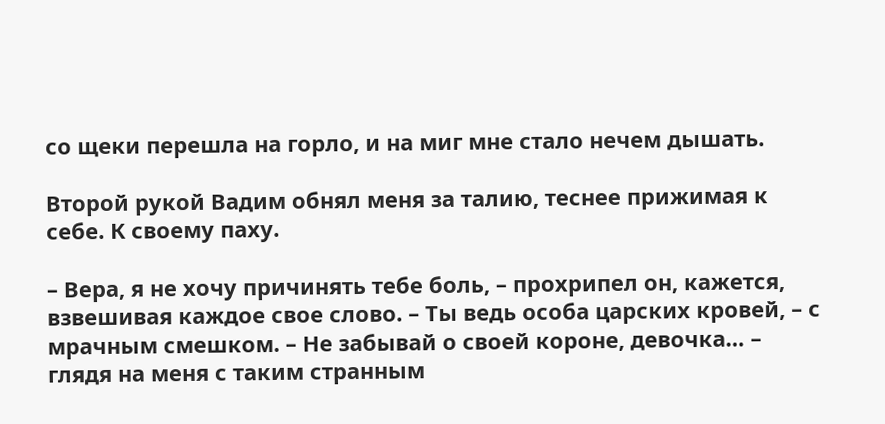со щеки перешла на горло, и на миг мне стало нечем дышать.

Второй рукой Вадим обнял меня за талию, теснее прижимая к себе. К своему паху.

– Вера, я не хочу причинять тебе боль, – прохрипел он, кажется, взвешивая каждое свое слово. – Ты ведь особа царских кровей, – с мрачным смешком. – Не забывай о своей короне, девочка… – глядя на меня с таким странным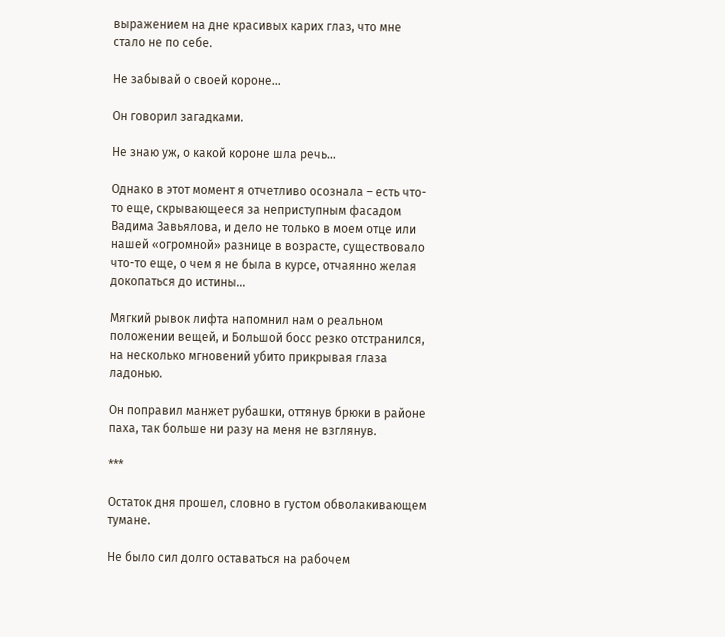выражением на дне красивых карих глаз, что мне стало не по себе.

Не забывай о своей короне…

Он говорил загадками.

Не знаю уж, о какой короне шла речь…

Однако в этот момент я отчетливо осознала – есть что-то еще, скрывающееся за неприступным фасадом Вадима Завьялова, и дело не только в моем отце или нашей «огромной» разнице в возрасте, существовало что-то еще, о чем я не была в курсе, отчаянно желая докопаться до истины…

Мягкий рывок лифта напомнил нам о реальном положении вещей, и Большой босс резко отстранился, на несколько мгновений убито прикрывая глаза ладонью.

Он поправил манжет рубашки, оттянув брюки в районе паха, так больше ни разу на меня не взглянув.

***

Остаток дня прошел, словно в густом обволакивающем тумане.

Не было сил долго оставаться на рабочем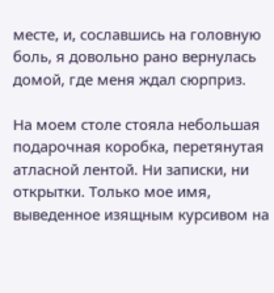месте, и, сославшись на головную боль, я довольно рано вернулась домой, где меня ждал сюрприз.

На моем столе стояла небольшая подарочная коробка, перетянутая атласной лентой. Ни записки, ни открытки. Только мое имя, выведенное изящным курсивом на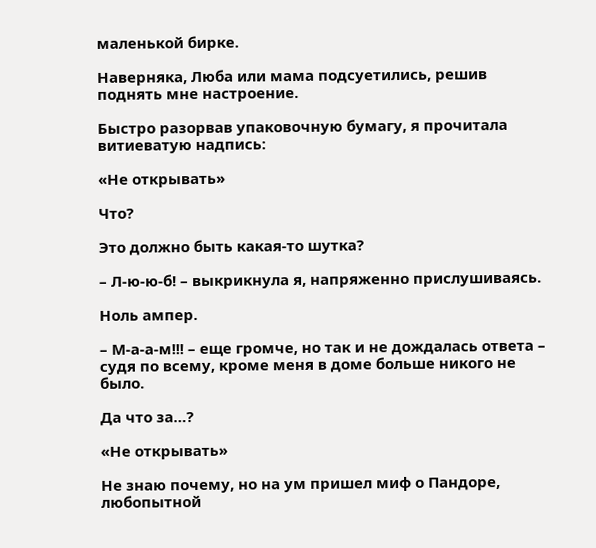маленькой бирке.

Наверняка, Люба или мама подсуетились, решив поднять мне настроение.

Быстро разорвав упаковочную бумагу, я прочитала витиеватую надпись:

«Не открывать»

Что?

Это должно быть какая-то шутка?

– Л-ю-ю-б! – выкрикнула я, напряженно прислушиваясь.

Ноль ампер.

– М-а-а-м!!! – еще громче, но так и не дождалась ответа – судя по всему, кроме меня в доме больше никого не было.

Да что за…?

«Не открывать»

Не знаю почему, но на ум пришел миф о Пандоре, любопытной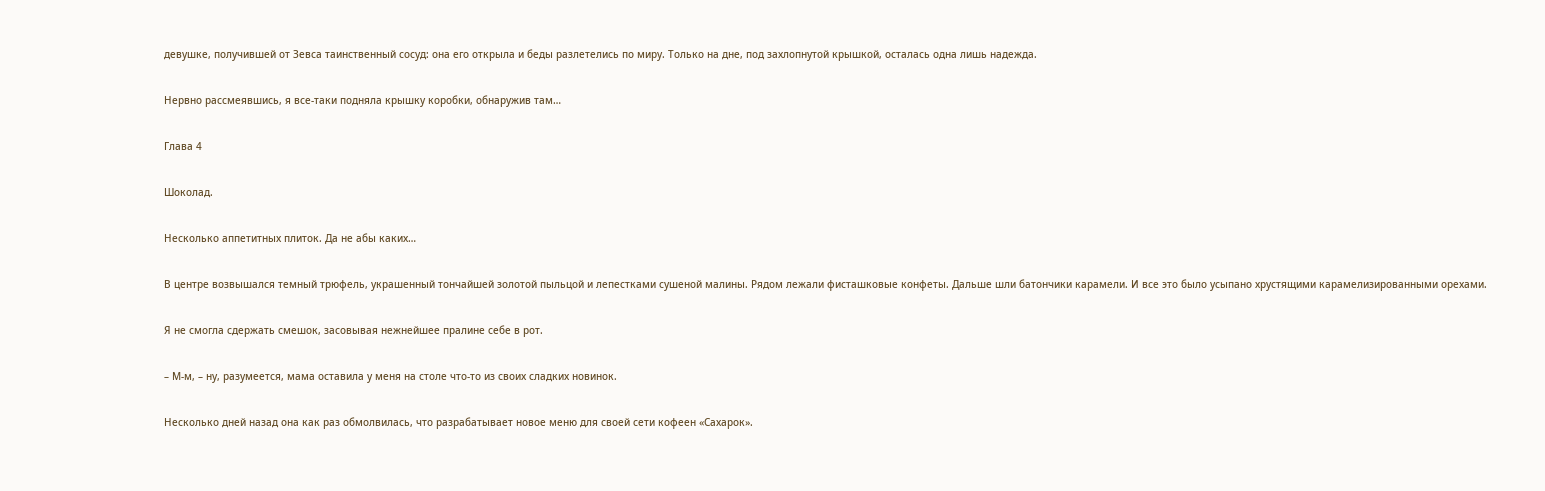девушке, получившей от Зевса таинственный сосуд: она его открыла и беды разлетелись по миру. Только на дне, под захлопнутой крышкой, осталась одна лишь надежда.

Нервно рассмеявшись, я все-таки подняла крышку коробки, обнаружив там…

Глава 4

Шоколад.

Несколько аппетитных плиток. Да не абы каких…

В центре возвышался темный трюфель, украшенный тончайшей золотой пыльцой и лепестками сушеной малины. Рядом лежали фисташковые конфеты. Дальше шли батончики карамели. И все это было усыпано хрустящими карамелизированными орехами.

Я не смогла сдержать смешок, засовывая нежнейшее пралине себе в рот.

– М-м, – ну, разумеется, мама оставила у меня на столе что-то из своих сладких новинок.

Несколько дней назад она как раз обмолвилась, что разрабатывает новое меню для своей сети кофеен «Сахарок».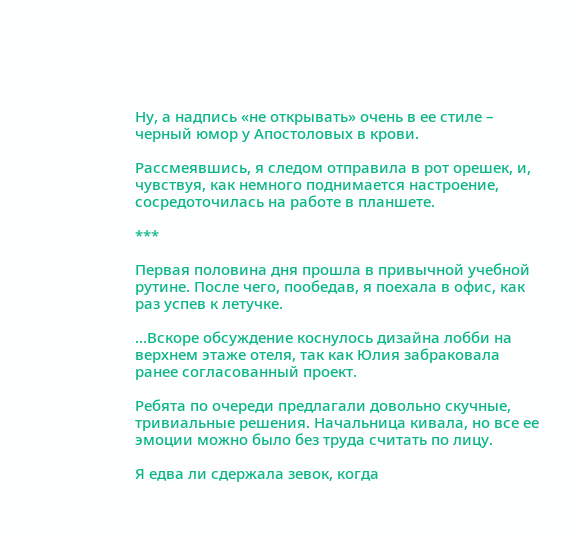Ну, а надпись «не открывать» очень в ее стиле – черный юмор у Апостоловых в крови.

Рассмеявшись, я следом отправила в рот орешек, и, чувствуя, как немного поднимается настроение, сосредоточилась на работе в планшете.

***

Первая половина дня прошла в привычной учебной рутине. После чего, пообедав, я поехала в офис, как раз успев к летучке.

…Вскоре обсуждение коснулось дизайна лобби на верхнем этаже отеля, так как Юлия забраковала ранее согласованный проект.

Ребята по очереди предлагали довольно скучные, тривиальные решения. Начальница кивала, но все ее эмоции можно было без труда считать по лицу.

Я едва ли сдержала зевок, когда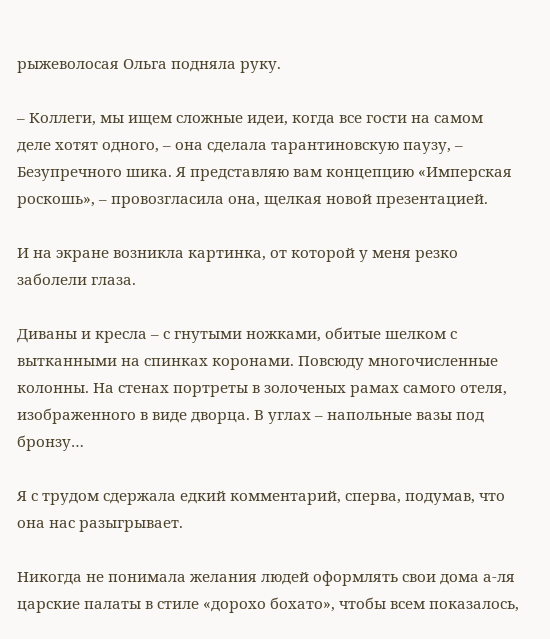рыжеволосая Ольга подняла руку.

– Коллеги, мы ищем сложные идеи, когда все гости на самом деле хотят одного, – она сделала тарантиновскую паузу, – Безупречного шика. Я представляю вам концепцию «Имперская роскошь», – провозгласила она, щелкая новой презентацией.

И на экране возникла картинка, от которой у меня резко заболели глаза.

Диваны и кресла – с гнутыми ножками, обитые шелком с вытканными на спинках коронами. Повсюду многочисленные колонны. На стенах портреты в золоченых рамах самого отеля, изображенного в виде дворца. В углах – напольные вазы под бронзу…

Я с трудом сдержала едкий комментарий, сперва, подумав, что она нас разыгрывает.

Никогда не понимала желания людей оформлять свои дома а-ля царские палаты в стиле «дорохо бохато», чтобы всем показалось,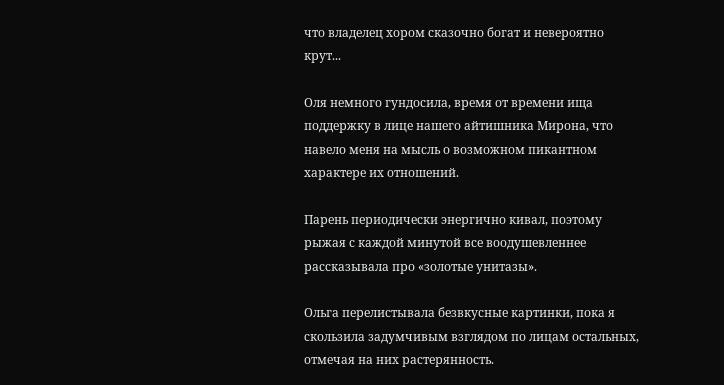что владелец хором сказочно богат и невероятно крут...

Оля немного гундосила, время от времени ища поддержку в лице нашего айтишника Мирона, что навело меня на мысль о возможном пикантном характере их отношений.

Парень периодически энергично кивал, поэтому рыжая с каждой минутой все воодушевленнее рассказывала про «золотые унитазы».

Ольга перелистывала безвкусные картинки, пока я скользила задумчивым взглядом по лицам остальных, отмечая на них растерянность.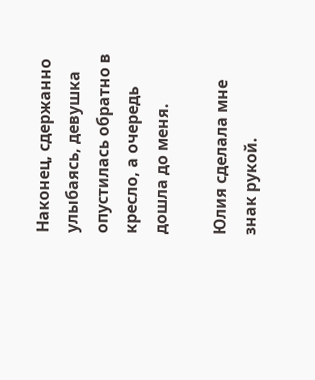Наконец, сдержанно улыбаясь, девушка опустилась обратно в кресло, а очередь дошла до меня.

Юлия сделала мне знак рукой.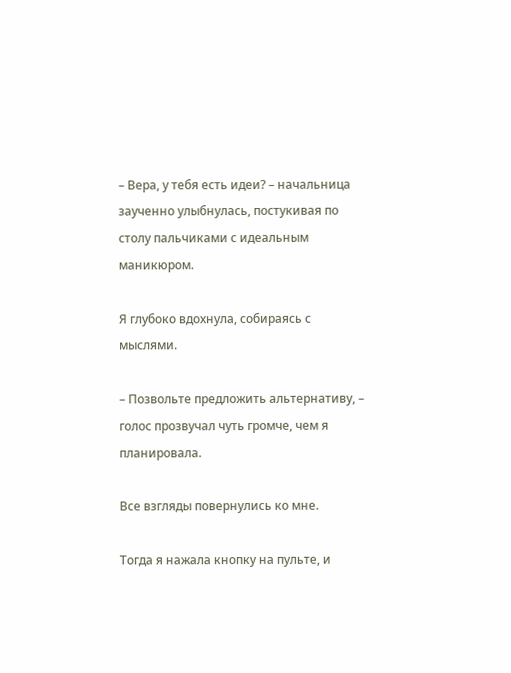– Вера, у тебя есть идеи? – начальница заученно улыбнулась, постукивая по столу пальчиками с идеальным маникюром.

Я глубоко вдохнула, собираясь с мыслями.

– Позвольте предложить альтернативу, – голос прозвучал чуть громче, чем я планировала.

Все взгляды повернулись ко мне.

Тогда я нажала кнопку на пульте, и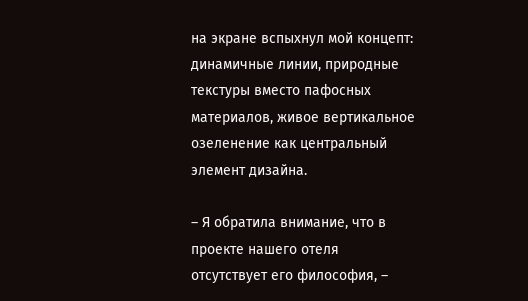на экране вспыхнул мой концепт: динамичные линии, природные текстуры вместо пафосных материалов, живое вертикальное озеленение как центральный элемент дизайна.

– Я обратила внимание, что в проекте нашего отеля отсутствует его философия, –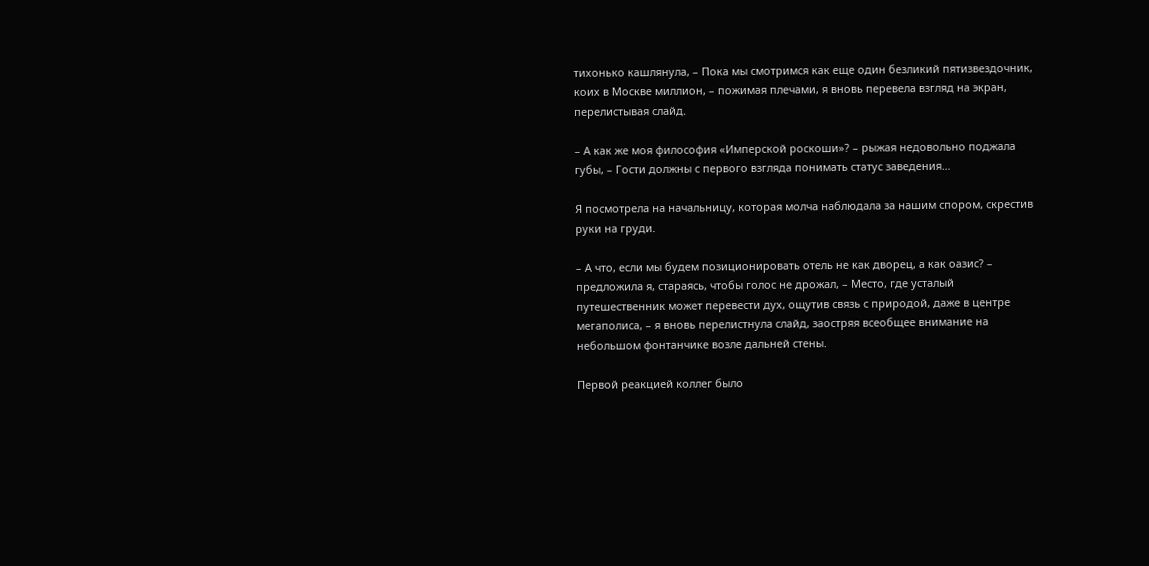тихонько кашлянула, – Пока мы смотримся как еще один безликий пятизвездочник, коих в Москве миллион, – пожимая плечами, я вновь перевела взгляд на экран, перелистывая слайд.

– А как же моя философия «Имперской роскоши»? – рыжая недовольно поджала губы, – Гости должны с первого взгляда понимать статус заведения…

Я посмотрела на начальницу, которая молча наблюдала за нашим спором, скрестив руки на груди.

– А что, если мы будем позиционировать отель не как дворец, а как оазис? – предложила я, стараясь, чтобы голос не дрожал, – Место, где усталый путешественник может перевести дух, ощутив связь с природой, даже в центре мегаполиса, – я вновь перелистнула слайд, заостряя всеобщее внимание на небольшом фонтанчике возле дальней стены.

Первой реакцией коллег было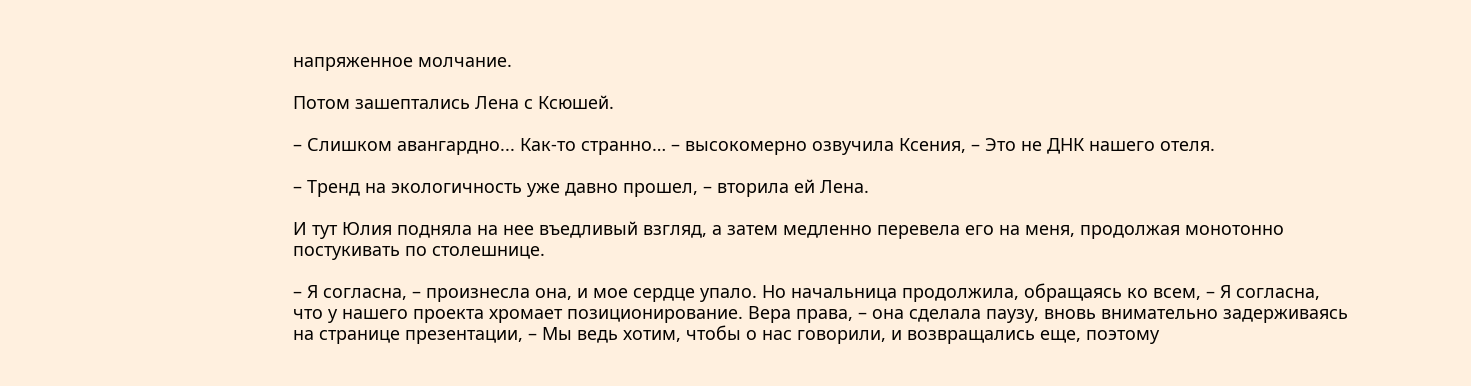напряженное молчание.

Потом зашептались Лена с Ксюшей.

– Слишком авангардно... Как-то странно… – высокомерно озвучила Ксения, – Это не ДНК нашего отеля.

– Тренд на экологичность уже давно прошел, – вторила ей Лена.

И тут Юлия подняла на нее въедливый взгляд, а затем медленно перевела его на меня, продолжая монотонно постукивать по столешнице.

– Я согласна, – произнесла она, и мое сердце упало. Но начальница продолжила, обращаясь ко всем, – Я согласна, что у нашего проекта хромает позиционирование. Вера права, – она сделала паузу, вновь внимательно задерживаясь на странице презентации, – Мы ведь хотим, чтобы о нас говорили, и возвращались еще, поэтому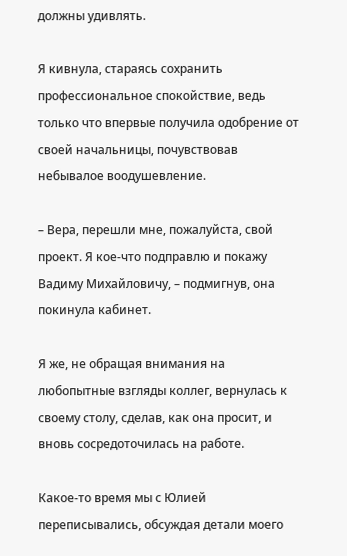должны удивлять.

Я кивнула, стараясь сохранить профессиональное спокойствие, ведь только что впервые получила одобрение от своей начальницы, почувствовав небывалое воодушевление.

– Вера, перешли мне, пожалуйста, свой проект. Я кое-что подправлю и покажу Вадиму Михайловичу, – подмигнув, она покинула кабинет.

Я же, не обращая внимания на любопытные взгляды коллег, вернулась к своему столу, сделав, как она просит, и вновь сосредоточилась на работе.

Какое-то время мы с Юлией переписывались, обсуждая детали моего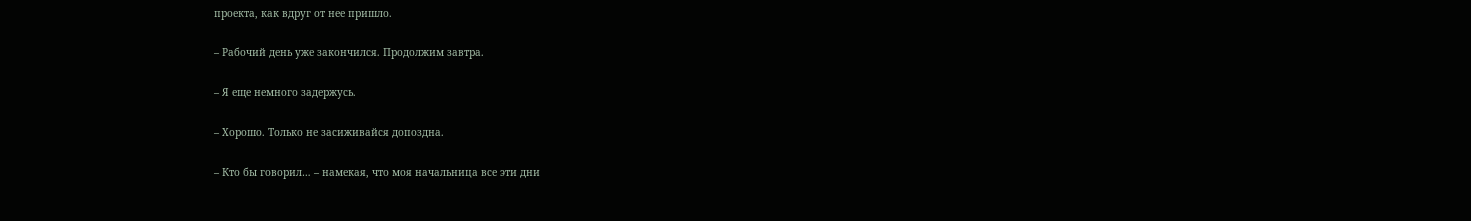проекта, как вдруг от нее пришло.

– Рабочий день уже закончился. Продолжим завтра.

– Я еще немного задержусь.

– Хорошо. Только не засиживайся допоздна.

– Кто бы говорил… – намекая, что моя начальница все эти дни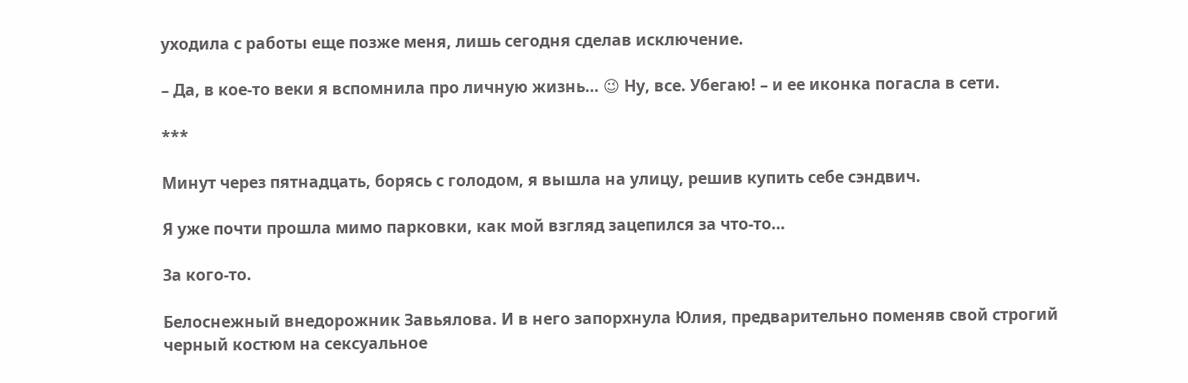уходила с работы еще позже меня, лишь сегодня сделав исключение.

– Да, в кое-то веки я вспомнила про личную жизнь… 😉 Ну, все. Убегаю! – и ее иконка погасла в сети.

***

Минут через пятнадцать, борясь с голодом, я вышла на улицу, решив купить себе сэндвич.

Я уже почти прошла мимо парковки, как мой взгляд зацепился за что-то…

За кого-то.

Белоснежный внедорожник Завьялова. И в него запорхнула Юлия, предварительно поменяв свой строгий черный костюм на сексуальное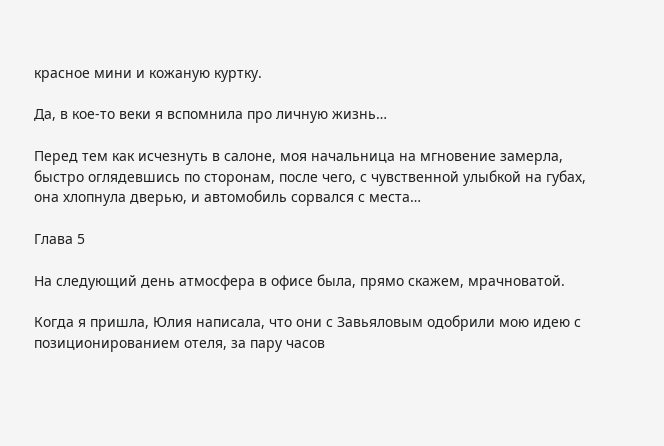красное мини и кожаную куртку.

Да, в кое-то веки я вспомнила про личную жизнь…

Перед тем как исчезнуть в салоне, моя начальница на мгновение замерла, быстро оглядевшись по сторонам, после чего, с чувственной улыбкой на губах, она хлопнула дверью, и автомобиль сорвался с места…

Глава 5

На следующий день атмосфера в офисе была, прямо скажем, мрачноватой.

Когда я пришла, Юлия написала, что они с Завьяловым одобрили мою идею с позиционированием отеля, за пару часов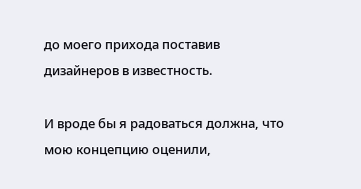до моего прихода поставив дизайнеров в известность.

И вроде бы я радоваться должна, что мою концепцию оценили,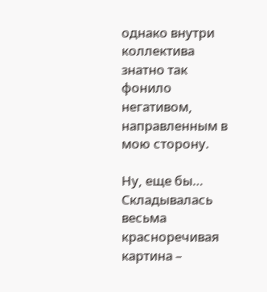однако внутри коллектива знатно так фонило негативом, направленным в мою сторону.

Ну, еще бы… Складывалась весьма красноречивая картина –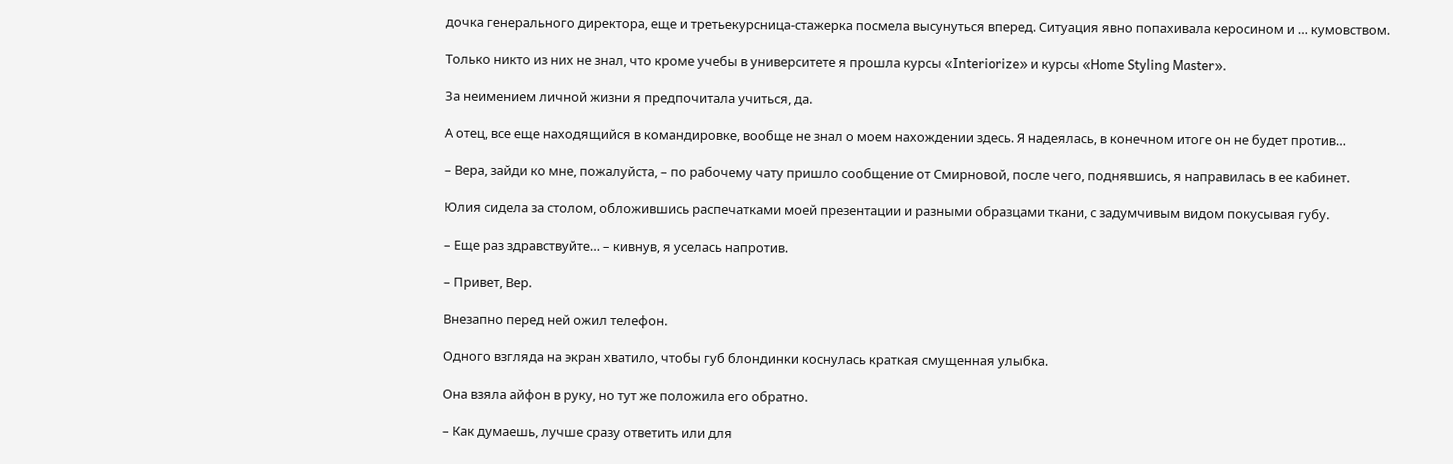дочка генерального директора, еще и третьекурсница-стажерка посмела высунуться вперед. Ситуация явно попахивала керосином и … кумовством.

Только никто из них не знал, что кроме учебы в университете я прошла курсы «Interiorize» и курсы «Home Styling Master».

За неимением личной жизни я предпочитала учиться, да.

А отец, все еще находящийся в командировке, вообще не знал о моем нахождении здесь. Я надеялась, в конечном итоге он не будет против…

– Вера, зайди ко мне, пожалуйста, – по рабочему чату пришло сообщение от Смирновой, после чего, поднявшись, я направилась в ее кабинет.

Юлия сидела за столом, обложившись распечатками моей презентации и разными образцами ткани, с задумчивым видом покусывая губу.

– Еще раз здравствуйте… – кивнув, я уселась напротив.

– Привет, Вер.

Внезапно перед ней ожил телефон.

Одного взгляда на экран хватило, чтобы губ блондинки коснулась краткая смущенная улыбка.

Она взяла айфон в руку, но тут же положила его обратно.

– Как думаешь, лучше сразу ответить или для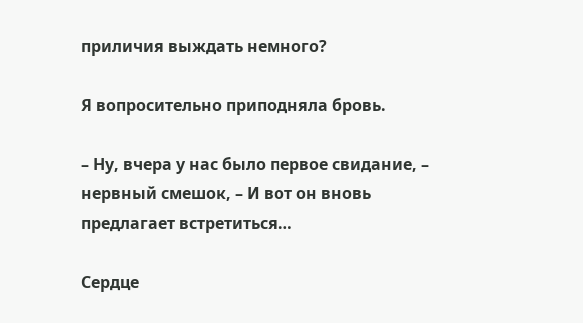приличия выждать немного?

Я вопросительно приподняла бровь.

– Ну, вчера у нас было первое свидание, – нервный смешок, – И вот он вновь предлагает встретиться…

Сердце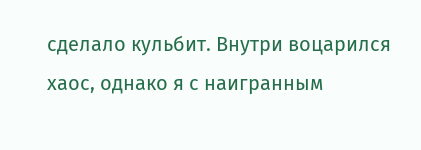сделало кульбит. Внутри воцарился хаос, однако я с наигранным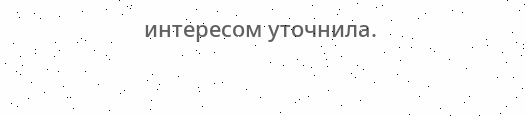интересом уточнила.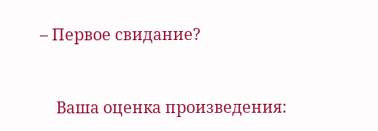– Первое свидание?


    Ваша оценка произведения: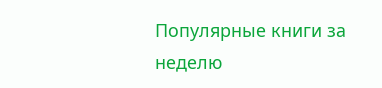Популярные книги за неделю